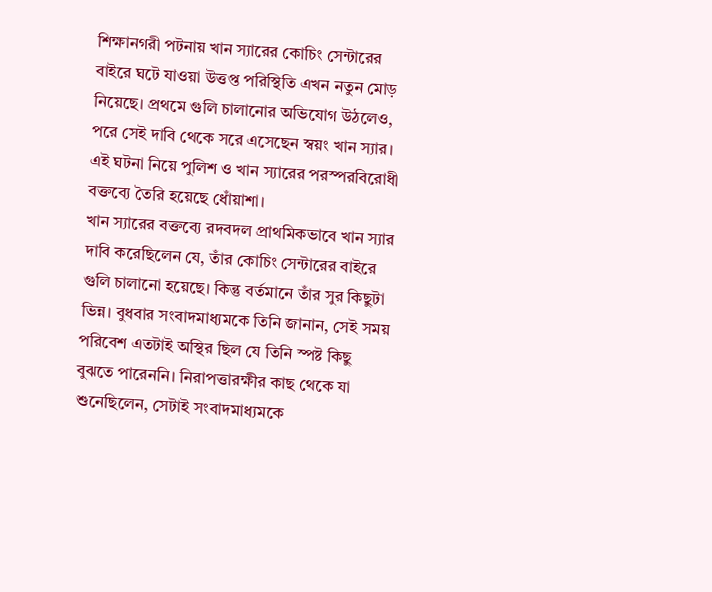শিক্ষানগরী পটনায় খান স্যারের কোচিং সেন্টারের বাইরে ঘটে যাওয়া উত্তপ্ত পরিস্থিতি এখন নতুন মোড় নিয়েছে। প্রথমে গুলি চালানোর অভিযোগ উঠলেও, পরে সেই দাবি থেকে সরে এসেছেন স্বয়ং খান স্যার। এই ঘটনা নিয়ে পুলিশ ও খান স্যারের পরস্পরবিরোধী বক্তব্যে তৈরি হয়েছে ধোঁয়াশা।
খান স্যারের বক্তব্যে রদবদল প্রাথমিকভাবে খান স্যার দাবি করেছিলেন যে, তাঁর কোচিং সেন্টারের বাইরে গুলি চালানো হয়েছে। কিন্তু বর্তমানে তাঁর সুর কিছুটা ভিন্ন। বুধবার সংবাদমাধ্যমকে তিনি জানান, সেই সময় পরিবেশ এতটাই অস্থির ছিল যে তিনি স্পষ্ট কিছু বুঝতে পারেননি। নিরাপত্তারক্ষীর কাছ থেকে যা শুনেছিলেন, সেটাই সংবাদমাধ্যমকে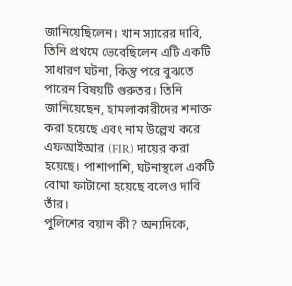জানিয়েছিলেন। খান স্যারের দাবি, তিনি প্রথমে ভেবেছিলেন এটি একটি সাধারণ ঘটনা, কিন্তু পরে বুঝতে পারেন বিষয়টি গুরুতর। তিনি জানিয়েছেন, হামলাকারীদের শনাক্ত করা হয়েছে এবং নাম উল্লেখ করে এফআইআর (FIR) দায়ের করা হয়েছে। পাশাপাশি, ঘটনাস্থলে একটি বোমা ফাটানো হয়েছে বলেও দাবি তাঁর।
পুলিশের বয়ান কী? অন্যদিকে,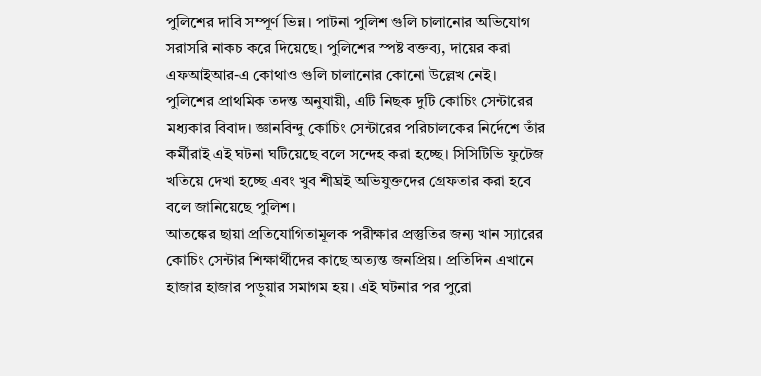পুলিশের দাবি সম্পূর্ণ ভিন্ন। পাটনা পুলিশ গুলি চালানোর অভিযোগ সরাসরি নাকচ করে দিয়েছে। পুলিশের স্পষ্ট বক্তব্য, দায়ের করা এফআইআর-এ কোথাও গুলি চালানোর কোনো উল্লেখ নেই। পুলিশের প্রাথমিক তদন্ত অনুযায়ী, এটি নিছক দুটি কোচিং সেন্টারের মধ্যকার বিবাদ। জ্ঞানবিন্দু কোচিং সেন্টারের পরিচালকের নির্দেশে তাঁর কর্মীরাই এই ঘটনা ঘটিয়েছে বলে সন্দেহ করা হচ্ছে। সিসিটিভি ফুটেজ খতিয়ে দেখা হচ্ছে এবং খুব শীঘ্রই অভিযুক্তদের গ্রেফতার করা হবে বলে জানিয়েছে পুলিশ।
আতঙ্কের ছায়া প্রতিযোগিতামূলক পরীক্ষার প্রস্তুতির জন্য খান স্যারের কোচিং সেন্টার শিক্ষার্থীদের কাছে অত্যন্ত জনপ্রিয়। প্রতিদিন এখানে হাজার হাজার পড়ুয়ার সমাগম হয়। এই ঘটনার পর পুরো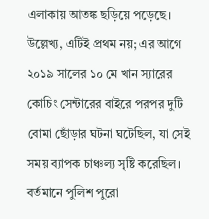এলাকায় আতঙ্ক ছড়িয়ে পড়েছে। উল্লেখ্য, এটিই প্রথম নয়; এর আগে ২০১৯ সালের ১০ মে খান স্যারের কোচিং সেন্টারের বাইরে পরপর দুটি বোমা ছোঁড়ার ঘটনা ঘটেছিল, যা সেই সময় ব্যাপক চাঞ্চল্য সৃষ্টি করেছিল।
বর্তমানে পুলিশ পুরো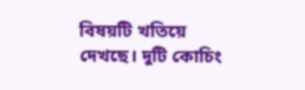বিষয়টি খতিয়ে দেখছে। দুটি কোচিং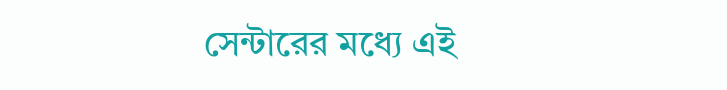সেন্টারের মধ্যে এই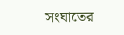সংঘাতের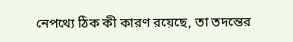নেপথ্যে ঠিক কী কারণ রয়েছে, তা তদন্তের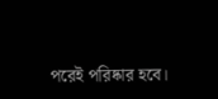পরেই পরিষ্কার হবে।